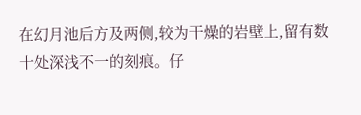在幻月池后方及两侧,较为干燥的岩壁上,留有数十处深浅不一的刻痕。仔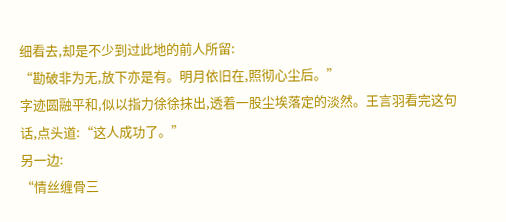细看去,却是不少到过此地的前人所留:
“勘破非为无,放下亦是有。明月依旧在,照彻心尘后。”
字迹圆融平和,似以指力徐徐抹出,透着一股尘埃落定的淡然。王言羽看完这句话,点头道:“这人成功了。”
另一边:
“情丝缠骨三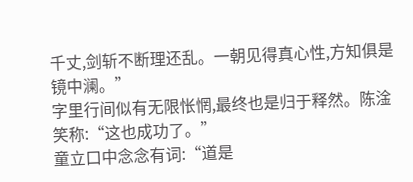千丈,剑斩不断理还乱。一朝见得真心性,方知俱是镜中澜。”
字里行间似有无限怅惘,最终也是归于释然。陈淦笑称:“这也成功了。”
童立口中念念有词:“道是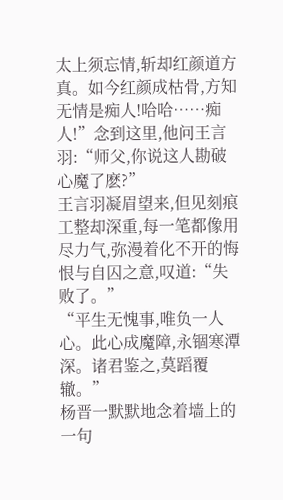太上须忘情,斩却红颜道方真。如今红颜成枯骨,方知无情是痴人!哈哈……痴人!”念到这里,他问王言羽:“师父,你说这人勘破心魔了麽?”
王言羽凝眉望来,但见刻痕工整却深重,每一笔都像用尽力气,弥漫着化不开的悔恨与自囚之意,叹道:“失败了。”
“平生无愧事,唯负一人心。此心成魔障,永锢寒潭深。诸君鉴之,莫蹈覆辙。”
杨晋一默默地念着墙上的一句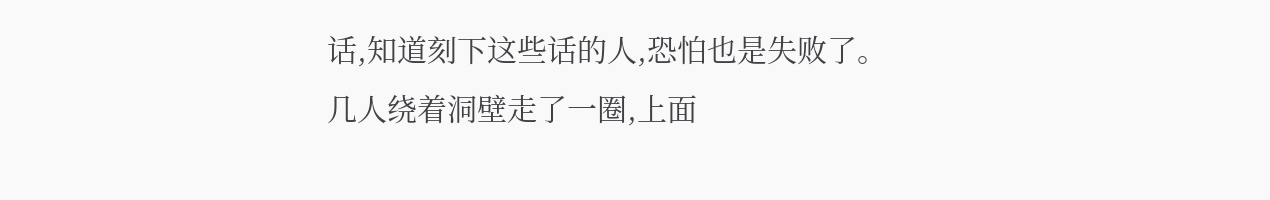话,知道刻下这些话的人,恐怕也是失败了。
几人绕着洞壁走了一圈,上面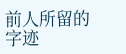前人所留的字迹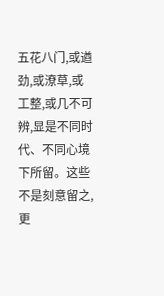五花八门,或遒劲,或潦草,或工整,或几不可辨,显是不同时代、不同心境下所留。这些不是刻意留之,更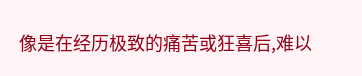像是在经历极致的痛苦或狂喜后,难以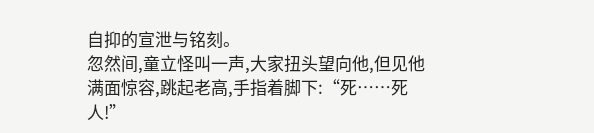自抑的宣泄与铭刻。
忽然间,童立怪叫一声,大家扭头望向他,但见他满面惊容,跳起老高,手指着脚下:“死……死人!”